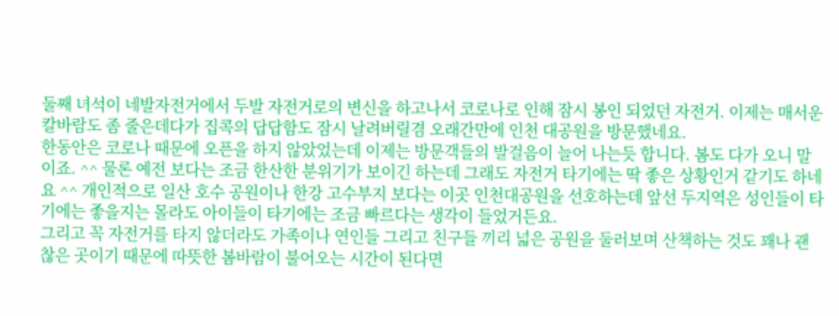둘째 녀석이 네발자전거에서 두발 자전거로의 변신을 하고나서 코로나로 인해 잠시 봉인 되었던 자전거. 이제는 매서운 칼바람도 좀 줄은데다가 집콕의 답답함도 잠시 날려버릴겸 오래간만에 인천 대공원을 방문했네요.
한동안은 코로나 때문에 오픈을 하지 않았었는데 이제는 방문객들의 발걸음이 늘어 나는듯 합니다. 봄도 다가 오니 말이죠. ^^ 물론 예전 보다는 조금 한산한 분위기가 보이긴 하는데 그래도 자전거 타기에는 딱 좋은 상황인거 같기도 하네요 ^^ 개인적으로 일산 호수 공원이나 한강 고수부지 보다는 이곳 인천대공원을 선호하는데 앞선 두지역은 성인들이 타기에는 좋을지는 몰라도 아이들이 타기에는 조금 빠르다는 생각이 들었거든요.
그리고 꼭 자전거를 타지 않더라도 가족이나 연인들 그리고 친구들 끼리 넓은 공원을 둘러보며 산책하는 것도 꽤나 괜찮은 곳이기 때문에 따뜻한 봄바람이 불어오는 시간이 된다면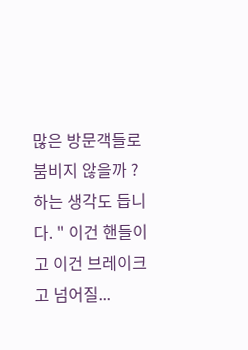많은 방문객들로 붐비지 않을까 ? 하는 생각도 듭니다. " 이건 핸들이고 이건 브레이크고 넘어질...